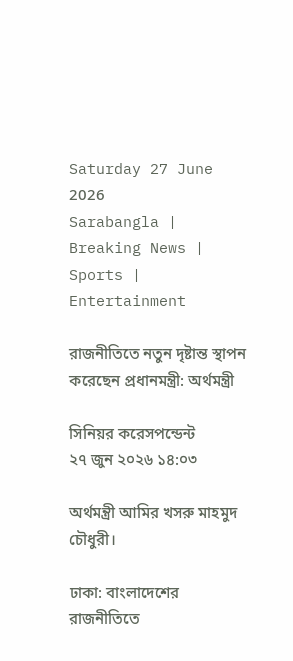Saturday 27 June 2026
Sarabangla | Breaking News | Sports | Entertainment

রাজনীতিতে নতুন দৃষ্টান্ত স্থাপন করেছেন প্রধানমন্ত্রী: অর্থমন্ত্রী

সিনিয়র করেসপন্ডেন্ট
২৭ জুন ২০২৬ ১৪:০৩

অর্থমন্ত্রী আমির খসরু মাহমুদ চৌধুরী।

ঢাকা: বাংলাদেশের রাজনীতিতে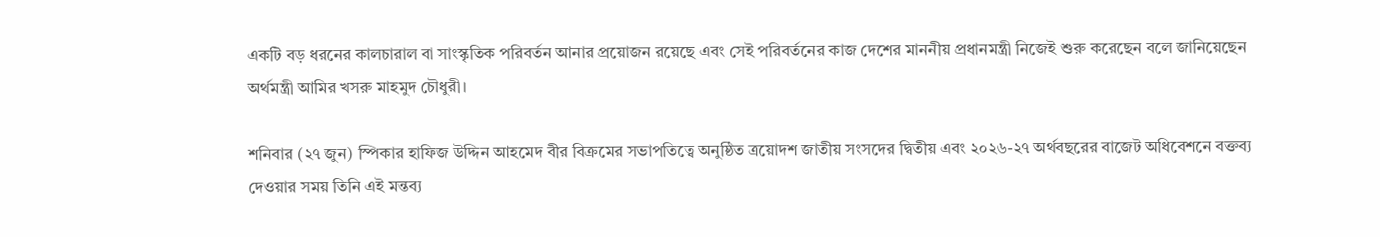একটি বড় ধরনের কালচারাল বা সাংস্কৃতিক পরিবর্তন আনার প্রয়োজন রয়েছে এবং সেই পরিবর্তনের কাজ দেশের মাননীয় প্রধানমন্ত্রী নিজেই শুরু করেছেন বলে জানিয়েছেন অর্থমন্ত্রী আমির খসরু মাহমুদ চৌধুরী।

শনিবার (২৭ জুন) স্পিকার হাফিজ উদ্দিন আহমেদ বীর বিক্রমের সভাপতিত্বে অনুষ্ঠিত ত্রয়োদশ জাতীয় সংসদের দ্বিতীয় এবং ২০২৬-২৭ অর্থবছরের বাজেট অধিবেশনে বক্তব্য দেওয়ার সময় তিনি এই মন্তব্য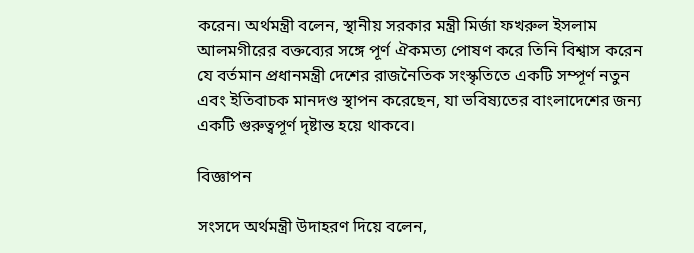করেন। অর্থমন্ত্রী বলেন, স্থানীয় সরকার মন্ত্রী মির্জা ফখরুল ইসলাম আলমগীরের বক্তব্যের সঙ্গে পূর্ণ ঐকমত্য পোষণ করে তিনি বিশ্বাস করেন যে বর্তমান প্রধানমন্ত্রী দেশের রাজনৈতিক সংস্কৃতিতে একটি সম্পূর্ণ নতুন এবং ইতিবাচক মানদণ্ড স্থাপন করেছেন, যা ভবিষ্যতের বাংলাদেশের জন্য একটি গুরুত্বপূর্ণ দৃষ্টান্ত হয়ে থাকবে।

বিজ্ঞাপন

সংসদে অর্থমন্ত্রী উদাহরণ দিয়ে বলেন,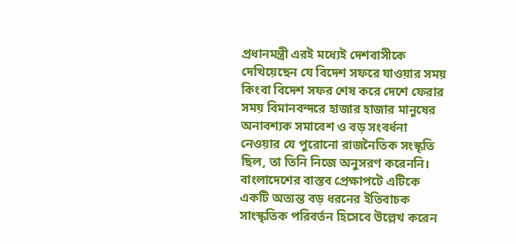প্রধানমন্ত্রী এরই মধ্যেই দেশবাসীকে দেখিয়েছেন যে বিদেশ সফরে যাওয়ার সময় কিংবা বিদেশ সফর শেষ করে দেশে ফেরার সময় বিমানবন্দরে হাজার হাজার মানুষের অনাবশ্যক সমাবেশ ও বড় সংবর্ধনা নেওয়ার যে পুরোনো রাজনৈতিক সংস্কৃতি ছিল, তা তিনি নিজে অনুসরণ করেননি। বাংলাদেশের বাস্তব প্রেক্ষাপটে এটিকে একটি অত্যন্ত বড় ধরনের ইতিবাচক সাংস্কৃতিক পরিবর্তন হিসেবে উল্লেখ করেন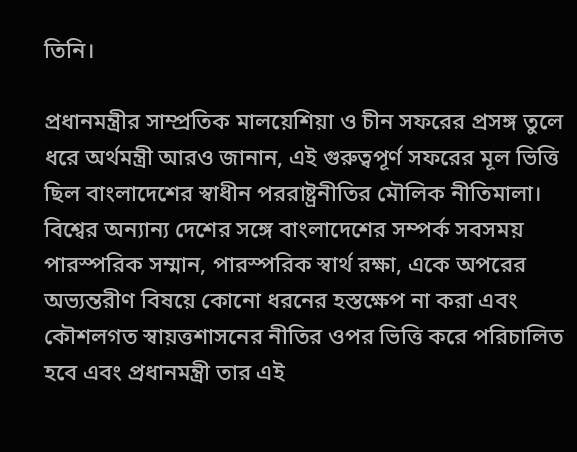তিনি।

প্রধানমন্ত্রীর সাম্প্রতিক মালয়েশিয়া ও চীন সফরের প্রসঙ্গ তুলে ধরে অর্থমন্ত্রী আরও জানান, এই গুরুত্বপূর্ণ সফরের মূল ভিত্তি ছিল বাংলাদেশের স্বাধীন পররাষ্ট্রনীতির মৌলিক নীতিমালা। বিশ্বের অন্যান্য দেশের সঙ্গে বাংলাদেশের সম্পর্ক সবসময় পারস্পরিক সম্মান, পারস্পরিক স্বার্থ রক্ষা, একে অপরের অভ্যন্তরীণ বিষয়ে কোনো ধরনের হস্তক্ষেপ না করা এবং কৌশলগত স্বায়ত্তশাসনের নীতির ওপর ভিত্তি করে পরিচালিত হবে এবং প্রধানমন্ত্রী তার এই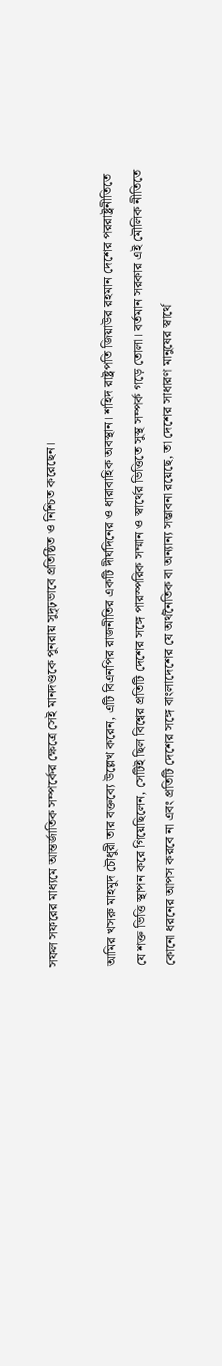সফল সফরের মাধ্যমে আন্তর্জাতিক সম্পর্কের ক্ষেত্রে সেই মানদণ্ডকে পুনরায় সুদৃঢ়ভাবে প্রতিষ্ঠিত ও নিশ্চিত করেছেন।

আমির খসরু মাহমুদ চৌধুরী তার বক্তব্যে উল্লেখ করেন, এটি বিএনপির রাজনীতির একটি দীর্ঘদিনের ও ধারাবাহিক অবস্থান। শহিদ রাষ্ট্রপতি জিয়াউর রহমান দেশের পররাষ্ট্রনীতিতে যে শক্ত ভিত্তি স্থাপন করে গিয়েছিলেন, সেটিই ছিল বিশ্বের প্রতিটি দেশের সঙ্গে পারস্পরিক সম্মান ও স্বার্থের ভিত্তিতে সুস্থ সম্পর্ক গড়ে তোলা। বর্তমান সরকার এই মৌলিক নীতিতে কোনো ধরনের আপস করবে না এবং প্রতিটি দেশের সঙ্গে বাংলাদেশের যে অর্থনৈতিক বা অন্যান্য সম্ভাবনা রয়েছে, তা দেশের সাধারণ মানুষের স্বার্থে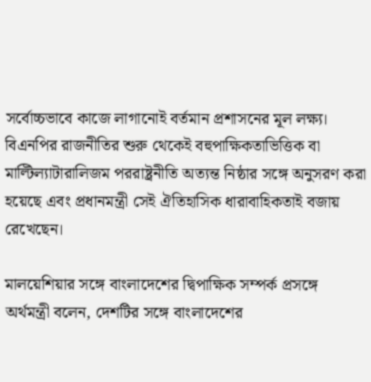সর্বোচ্চভাবে কাজে লাগানোই বর্তমান প্রশাসনের মূল লক্ষ্য। বিএনপির রাজনীতির শুরু থেকেই বহুপাক্ষিকতাভিত্তিক বা মাল্টিল্যাটারালিজম পররাষ্ট্রনীতি অত্যন্ত নিষ্ঠার সঙ্গে অনুসরণ করা হয়েছে এবং প্রধানমন্ত্রী সেই ঐতিহাসিক ধারাবাহিকতাই বজায় রেখেছেন।

মালয়েশিয়ার সঙ্গে বাংলাদেশের দ্বিপাক্ষিক সম্পর্ক প্রসঙ্গে অর্থমন্ত্রী বলেন, দেশটির সঙ্গে বাংলাদেশের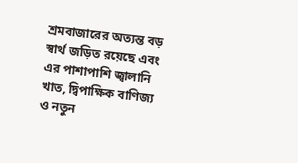শ্রমবাজারের অত্যন্ত বড় স্বার্থ জড়িত রয়েছে এবং এর পাশাপাশি জ্বালানি খাত, দ্বিপাক্ষিক বাণিজ্য ও নতুন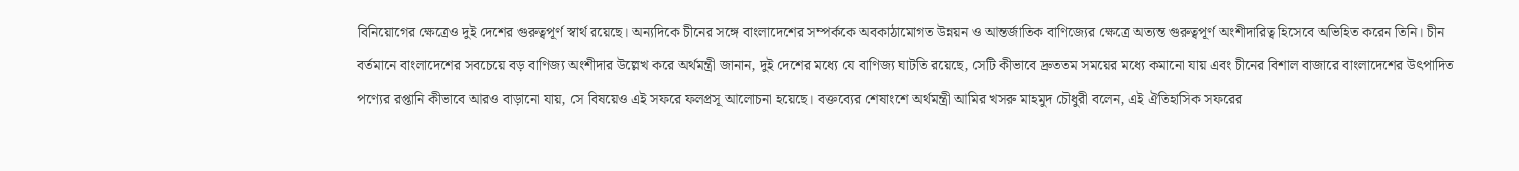বিনিয়োগের ক্ষেত্রেও দুই দেশের গুরুত্বপূর্ণ স্বার্থ রয়েছে। অন্যদিকে চীনের সঙ্গে বাংলাদেশের সম্পর্ককে অবকাঠামোগত উন্নয়ন ও আন্তর্জাতিক বাণিজ্যের ক্ষেত্রে অত্যন্ত গুরুত্বপূর্ণ অংশীদারিত্ব হিসেবে অভিহিত করেন তিনি। চীন বর্তমানে বাংলাদেশের সবচেয়ে বড় বাণিজ্য অংশীদার উল্লেখ করে অর্থমন্ত্রী জানান, দুই দেশের মধ্যে যে বাণিজ্য ঘাটতি রয়েছে, সেটি কীভাবে দ্রুততম সময়ের মধ্যে কমানো যায় এবং চীনের বিশাল বাজারে বাংলাদেশের উৎপাদিত পণ্যের রপ্তানি কীভাবে আরও বাড়ানো যায়, সে বিষয়েও এই সফরে ফলপ্রসূ আলোচনা হয়েছে। বক্তব্যের শেষাংশে অর্থমন্ত্রী আমির খসরু মাহমুদ চৌধুরী বলেন, এই ঐতিহাসিক সফরের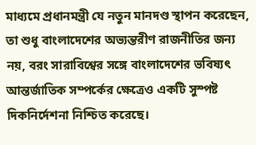মাধ্যমে প্রধানমন্ত্রী যে নতুন মানদণ্ড স্থাপন করেছেন, তা শুধু বাংলাদেশের অভ্যন্তরীণ রাজনীতির জন্য নয়, বরং সারাবিশ্বের সঙ্গে বাংলাদেশের ভবিষ্যৎ আন্তর্জাতিক সম্পর্কের ক্ষেত্রেও একটি সুস্পষ্ট দিকনির্দেশনা নিশ্চিত করেছে।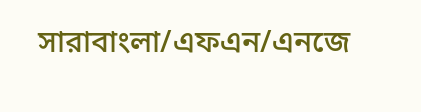সারাবাংলা/এফএন/এনজে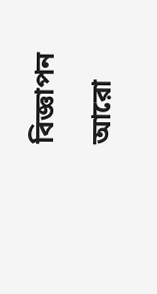বিজ্ঞাপন

আরো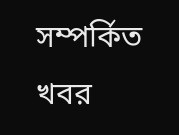সম্পর্কিত খবর